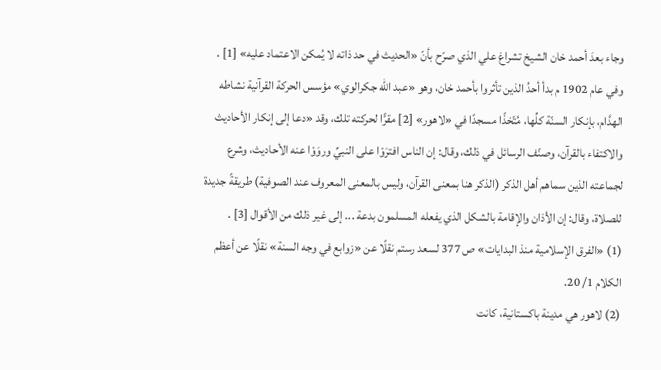وجاء بعدَ أحمد خان الشيخ تشراغ علي الذي صرّح بأنّ «الحديث في حد ذاته لا يُمكن الاعتماد عليه» [1] .
وفي عام 1902 م بدأ أحدُ الذين تأثروا بأحمد خان، وهو «عبد الله جكرالوي» مؤسس الحركة القرآنية نشاطه الهدَّام، بإنكار السنّة كلِّها، مُتّخذًا مسجدًا في «لاهور» [2] مقرًّا لحركته تلك، وقد «دعا إلى إنكار الأحاديث والاكتفاء بالقرآن، وصنّف الرسائل في ذلك، وقال: إن الناس افترَوْا على النبيِّ وروَوْا عنه الأحاديث، وشرع لجماعته الذين سماهم أهل الذكر (الذكر هنا بمعنى القرآن، وليس بالمعنى المعروف عند الصوفية) طريقةً جديدة للصلاة، وقال: إن الأذان والإقامة بالشكل الذي يفعله المسلمون بدعة ... إلى غير ذلك من الأقوال [3] .
(1) «الفرق الإسلامية منذ البدايات» ص 377 لسعد رستم نقلًا عن «زوابع في وجه السنة» نقلًا عن أعظم الكلام 1/ 20.
(2) لاهور هي مدينة باكستانية، كانت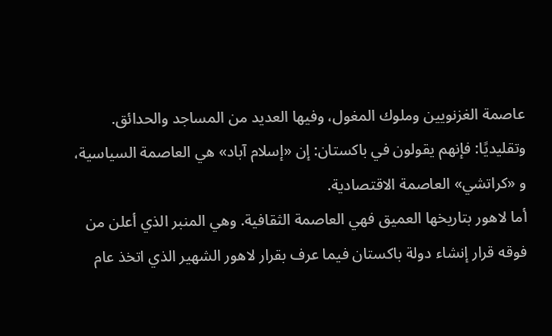عاصمة الغزنويين وملوك المغول، وفيها العديد من المساجد والحدائق. وتقليديًا: فإنهم يقولون في باكستان: إن «إسلام آباد» هي العاصمة السياسية، و «كراتشي» العاصمة الاقتصادية.
أما لاهور بتاريخها العميق فهي العاصمة الثقافية. وهي المنبر الذي أعلن من فوقه قرار إنشاء دولة باكستان فيما عرف بقرار لاهور الشهير الذي اتخذ عام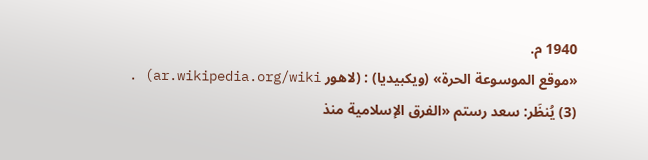1940 م.
«موقع الموسوعة الحرة» (ويكبيديا) : (لاهور ar.wikipedia.org/wiki) .
(3) يُنظَر: سعد رستم «الفرق الإسلامية منذ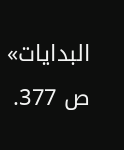البدايات» ص 377.